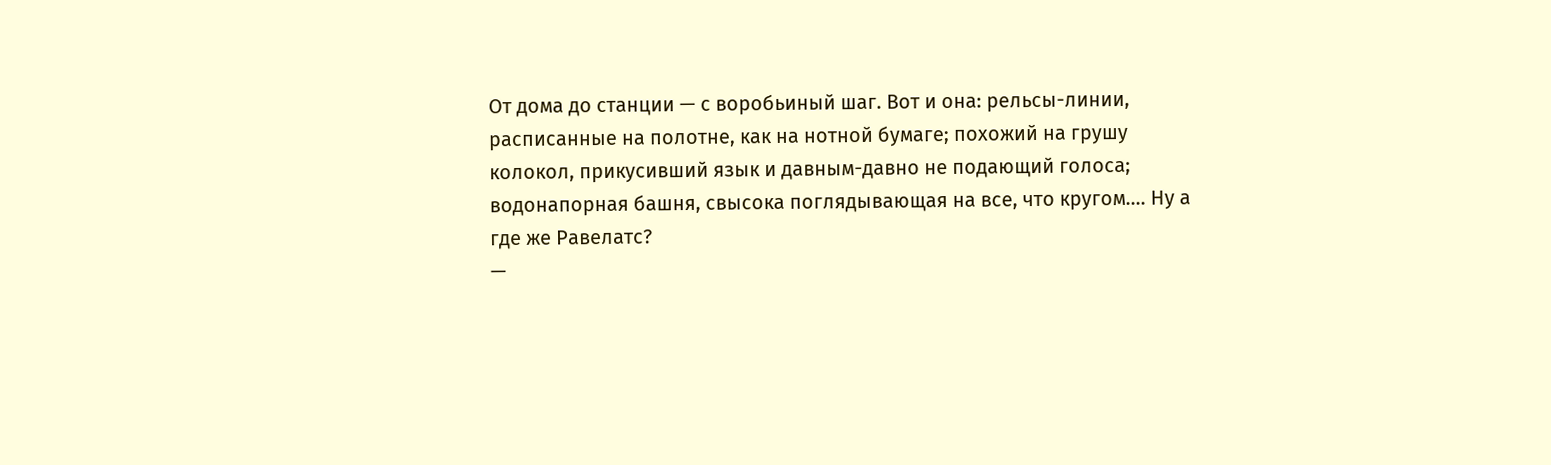От дома до станции — с воробьиный шаг. Вот и она: рельсы-линии, расписанные на полотне, как на нотной бумаге; похожий на грушу колокол, прикусивший язык и давным-давно не подающий голоса; водонапорная башня, свысока поглядывающая на все, что кругом.... Ну а где же Равелатс?
—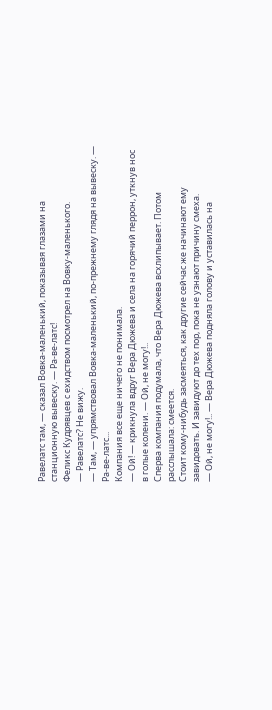Равелатс там, — сказал Вовка-маленький, показывая глазами на станционную вывеску. — Ра-ве-латс!
Феликс Кудрявцев с ехидством посмотрел на Вовку-маленького.
— Равелатс? Не вижу.
— Там, — упрямствовал Вовка-маленький, по-прежнему глядя на вывеску. — Ра-ве-латс...
Компания все еще ничего не понимала.
— Ой! — крикнула вдруг Вера Дюжева и села на горячий перрон, уткнув нос в голые колени. — Ой, не могу!..
Сперва компания подумала, что Вера Дюжева всхлипывает. Потом расслышала: смеется.
Стоит кому-нибудь засмеяться, как другие сейчас же начинают ему завидовать. И завидуют до тех пор, пока не узнают причину смеха.
— Ой, не могу!.. — Вера Дюжева подняла голову и уставилась на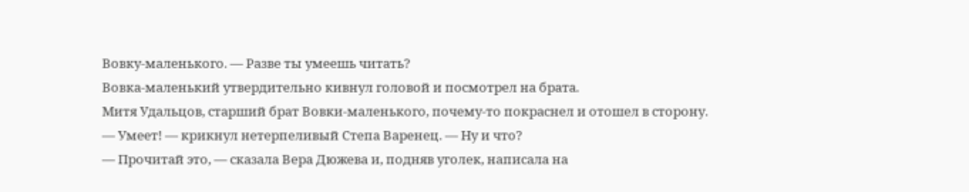Вовку-маленького. — Разве ты умеешь читать?
Вовка-маленький утвердительно кивнул головой и посмотрел на брата.
Митя Удальцов, старший брат Вовки-маленького, почему-то покраснел и отошел в сторону.
— Умеет! — крикнул нетерпеливый Степа Варенец. — Ну и что?
— Прочитай это, — сказала Вера Дюжева и, подняв уголек, написала на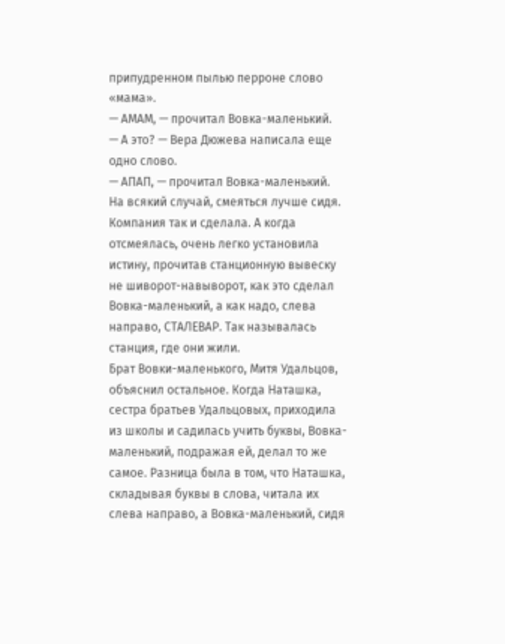припудренном пылью перроне слово «мама».
— АМАМ, — прочитал Вовка-маленький.
— А это? — Вера Дюжева написала еще одно слово.
— АПАП, — прочитал Вовка-маленький.
На всякий случай, смеяться лучше сидя. Компания так и сделала. А когда отсмеялась, очень легко установила истину, прочитав станционную вывеску не шиворот-навыворот, как это сделал Вовка-маленький, а как надо, слева направо, СТАЛЕВАР. Так называлась станция, где они жили.
Брат Вовки-маленького, Митя Удальцов, объяснил остальное. Когда Наташка, сестра братьев Удальцовых, приходила из школы и садилась учить буквы, Вовка-маленький, подражая ей, делал то же самое. Разница была в том, что Наташка, складывая буквы в слова, читала их слева направо, а Вовка-маленький, сидя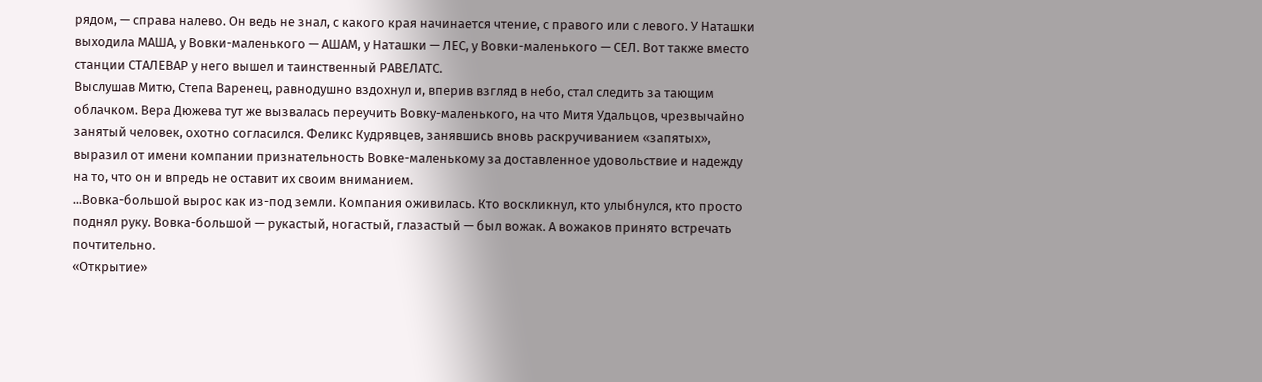рядом, — справа налево. Он ведь не знал, с какого края начинается чтение, с правого или с левого. У Наташки выходила МАША, у Вовки-маленького — АШАМ, у Наташки — ЛЕС, у Вовки-маленького — СЕЛ. Вот также вместо станции СТАЛЕВАР у него вышел и таинственный РАВЕЛАТС.
Выслушав Митю, Степа Варенец, равнодушно вздохнул и, вперив взгляд в небо, стал следить за тающим облачком. Вера Дюжева тут же вызвалась переучить Вовку-маленького, на что Митя Удальцов, чрезвычайно занятый человек, охотно согласился. Феликс Кудрявцев, занявшись вновь раскручиванием «запятых», выразил от имени компании признательность Вовке-маленькому за доставленное удовольствие и надежду на то, что он и впредь не оставит их своим вниманием.
...Вовка-большой вырос как из-под земли. Компания оживилась. Кто воскликнул, кто улыбнулся, кто просто поднял руку. Вовка-большой — рукастый, ногастый, глазастый — был вожак. А вожаков принято встречать почтительно.
«Открытие»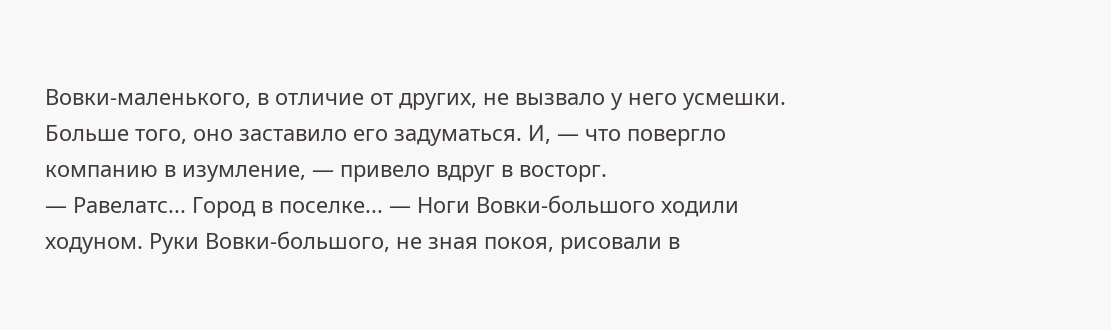Вовки-маленького, в отличие от других, не вызвало у него усмешки. Больше того, оно заставило его задуматься. И, — что повергло компанию в изумление, — привело вдруг в восторг.
— Равелатс... Город в поселке... — Ноги Вовки-большого ходили ходуном. Руки Вовки-большого, не зная покоя, рисовали в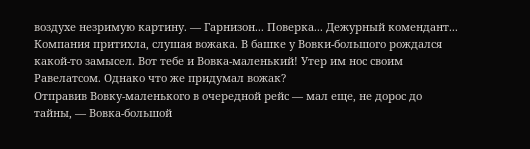воздухе незримую картину. — Гарнизон... Поверка... Дежурный комендант...
Компания притихла, слушая вожака. В башке у Вовки-большого рождался какой-то замысел. Вот тебе и Вовка-маленький! Утер им нос своим Равелатсом. Однако что же придумал вожак?
Отправив Вовку-маленького в очередной рейс — мал еще, не дорос до тайны, — Вовка-большой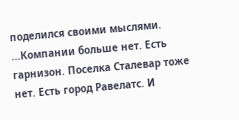поделился своими мыслями.
...Компании больше нет. Есть гарнизон. Поселка Сталевар тоже нет. Есть город Равелатс. И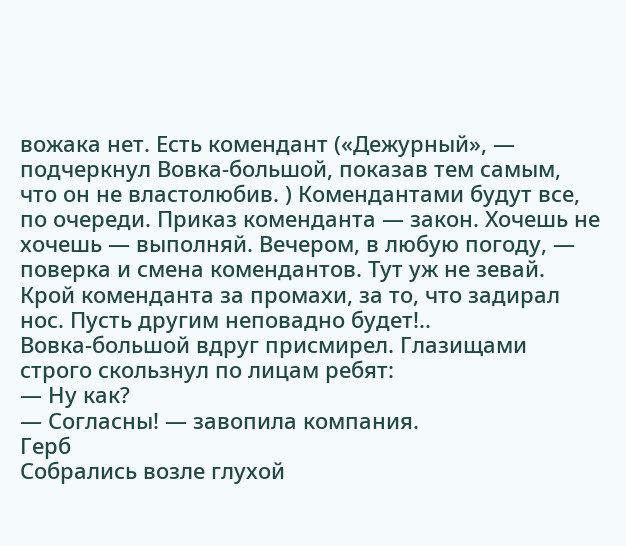вожака нет. Есть комендант («Дежурный», — подчеркнул Вовка-большой, показав тем самым, что он не властолюбив. ) Комендантами будут все, по очереди. Приказ коменданта — закон. Хочешь не хочешь — выполняй. Вечером, в любую погоду, — поверка и смена комендантов. Тут уж не зевай. Крой коменданта за промахи, за то, что задирал нос. Пусть другим неповадно будет!..
Вовка-большой вдруг присмирел. Глазищами строго скользнул по лицам ребят:
— Ну как?
— Согласны! — завопила компания.
Герб
Собрались возле глухой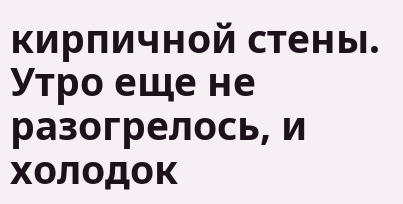кирпичной стены. Утро еще не разогрелось, и холодок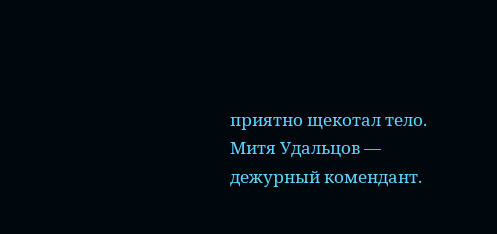приятно щекотал тело.
Митя Удальцов — дежурный комендант.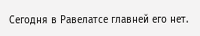Сегодня в Равелатсе главней его нет.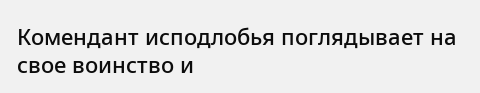Комендант исподлобья поглядывает на свое воинство и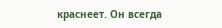краснеет. Он всегда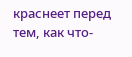краснеет перед тем, как что-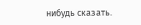нибудь сказать.